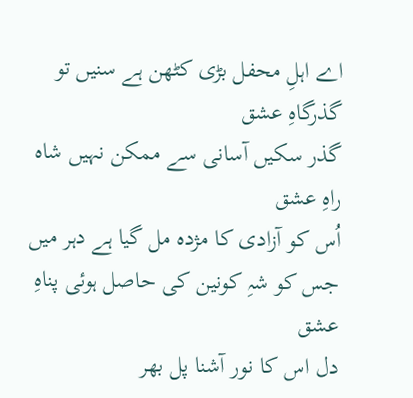اے اہلِ محفل بڑی کٹھن ہے سنیں تو گذرگاہِ عشق
گذر سکیں آسانی سے ممکن نہیں شاہ راہِ عشق
اُس کو آزادی کا مژدہ مل گیا ہے دہر میں
جس کو شہِ کونین کی حاصل ہوئی پناہِ عشق
دل اس کا نور آشنا پل بھر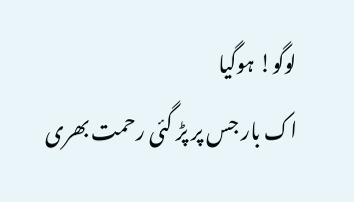لوگو! ہوگیا
اک بار جس پر پڑ گئی رحمت بھری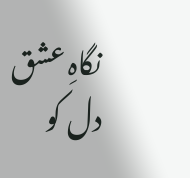نگاہِ عشق
دل کو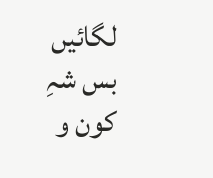لگائیں بس شہِ کون و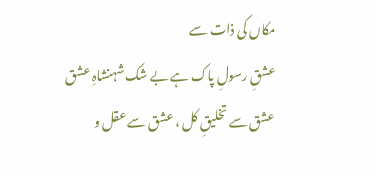مکاں کی ذات سے
عشقِ رسولِ پاک ہے بے شک شہنشاہِ عشق
عشق سے تخلیقِ کل ، عشق سے عقل و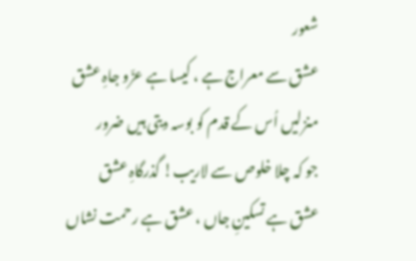شعور
عشق سے معراج ہے ، کیسا ہے عزّو جاہِ عشق
منزلیں اُس کے قدم کو بوسہ دیتی ہیں ضرور
جو کہ چلا خلوص سے لاریب! گذرگاہِ عشق
عشق ہے تسکینِ جاں ، عشق ہے رحمت نشاں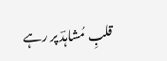قلبِ مُشاہدؔ پر رہے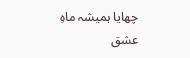چھایا ہمیشہ ماہِ عشق